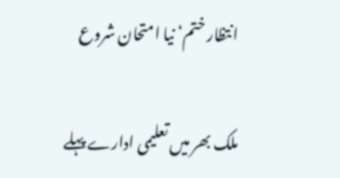انتظار ختم‘ نیا امتحان شروع

ملک بھر میں تعلیمی ادارے پہلے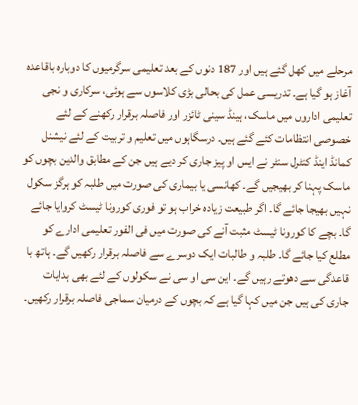مرحلے میں کھل گئے ہیں اور 187 دنوں کے بعد تعلیمی سرگرمیوں کا دوبارہ باقاعدہ آغاز ہو گیا ہے۔ تدریسی عمل کی بحالی بڑی کلاسوں سے ہوئی، سرکاری و نجی تعلیمی اداروں میں ماسک، ہینڈ سینی ٹائزر اور فاصلہ برقرار رکھنے کے لئے خصوصی انتظامات کئے گئے ہیں۔ درسگاہوں میں تعلیم و تربیت کے لئے نیشنل کمانڈ اینڈ کنٹرل سنٹر نے ایس او پیز جاری کر دیے ہیں جن کے مطابق والدین بچوں کو ماسک پہنا کر بھیجیں گے۔ کھانسی یا بیماری کی صورت میں طلبہ کو ہرگز سکول نہیں بھیجا جائے گا۔ اگر طبیعت زیادہ خراب ہو تو فوری کورونا ٹیسٹ کروایا جائے گا۔ بچے کا کورونا ٹیسٹ مثبت آنے کی صورت میں فی الفور تعلیمی ادارے کو مطلع کیا جائے گا۔ طلبہ و طالبات ایک دوسرے سے فاصلہ برقرار رکھیں گے۔ ہاتھ با قاعدگی سے دھوتے رہیں گے۔ این سی او سی نے سکولوں کے لئے بھی ہدایات جاری کی ہیں جن میں کہا گیا ہے کہ بچوں کے درمیان سماجی فاصلہ برقرار رکھیں۔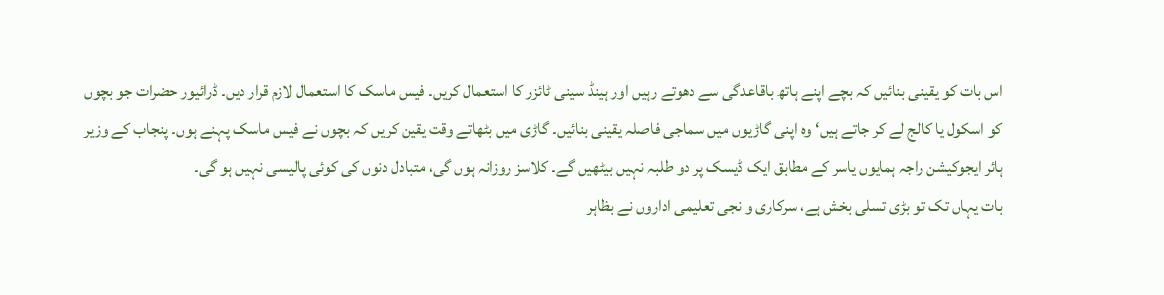اس بات کو یقینی بنائیں کہ بچے اپنے ہاتھ باقاعدگی سے دھوتے رہیں اور ہینڈ سینی ٹائزر کا استعمال کریں۔ فیس ماسک کا استعمال لازم قرار دیں۔ ڈرائیور حضرات جو بچوں کو اسکول یا کالج لے کر جاتے ہیں‘ وہ اپنی گاڑیوں میں سماجی فاصلہ یقینی بنائیں۔ گاڑی میں بٹھاتے وقت یقین کریں کہ بچوں نے فیس ماسک پہنے ہوں۔ پنجاب کے وزیر ہائر ایجوکیشن راجہ ہمایوں یاسر کے مطابق ایک ڈیسک پر دو طلبہ نہیں بیٹھیں گے۔ کلاسز روزانہ ہوں گی، متبادل دنوں کی کوئی پالیسی نہیں ہو گی۔
بات یہاں تک تو بڑی تسلی بخش ہے، سرکاری و نجی تعلیمی اداروں نے بظاہر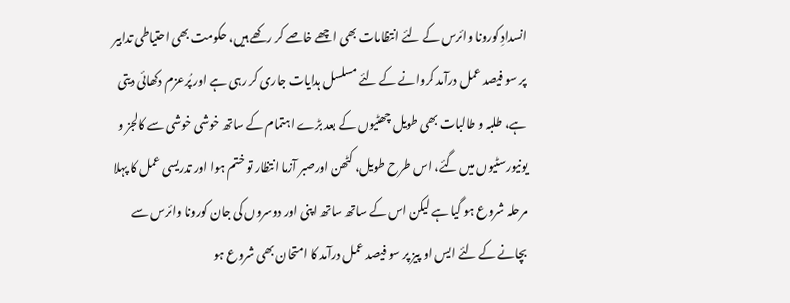انسدادِ کورونا وائرس کے لئے انتظامات بھی اچھے خاصے کر رکھے ہیں، حکومت بھی احتیاطی تدابیر پر سو فیصد عمل درآمد کروانے کے لئے مسلسل ہدایات جاری کر رہی ہے اور پُرعزم دکھائی دیتی ہے، طلبہ و طالبات بھی طویل چھٹیوں کے بعد بڑے اہتمام کے ساتھ خوشی خوشی سے کالجز و یونیورسٹیوں میں گئے، اس طرح طویل، کٹھن اورصبر آزما انتظار تو ختم ہوا اور تدریسی عمل کا پہلا مرحلہ شروع ہو گیا ہے لیکن اس کے ساتھ ساتھ اپنی اور دوسروں کی جان کورونا وائرس سے بچانے کے لئے ایس او پیز پر سو فیصد عمل درآمد کا امتحان بھی شروع ہو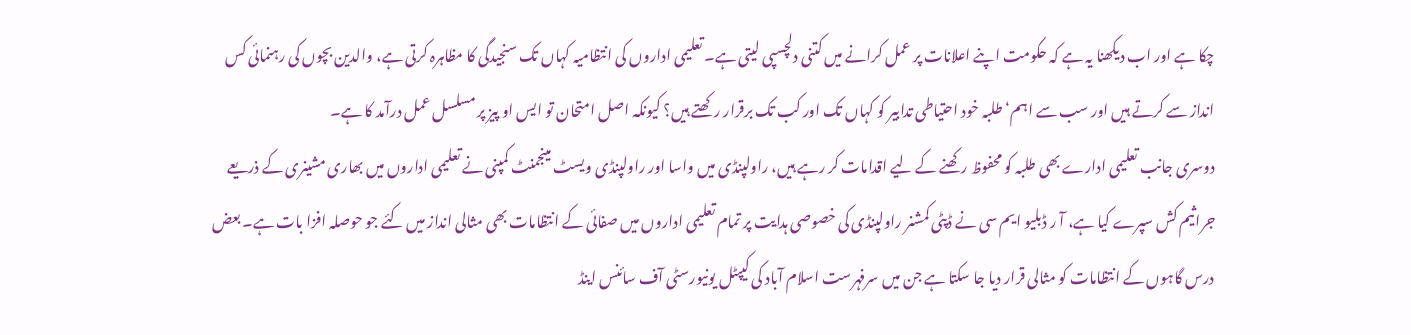چکا ہے اور اب دیکھنا یہ ہے کہ حکومت اپنے اعلانات پر عمل کرانے میں کتنی دلچسپی لیتی ہے۔ تعلیمی اداروں کی انتظامیہ کہاں تک سنجیدگی کا مظاہرہ کرتی ہے، والدین بچوں کی رہنمائی کس انداز سے کرتے ہیں اور سب سے اہم‘ طلبہ خود احتیاطی تدابیر کو کہاں تک اور کب تک برقرار رکھتے ہیں؟ کیونکہ اصل امتحان تو ایس او پیز پر مسلسل عمل درآمد کا ہے۔
دوسری جانب تعلیمی ادارے بھی طلبہ کو محفوظ رکھنے کے لیے اقدامات کر رہے ہیں، راولپنڈی میں واسا اور راولپنڈی ویسٹ مینجمنٹ کمپنی نے تعلیمی اداروں میں بھاری مشینری کے ذریعے جراثیم کش سپرے کیا ہے، آ ر ڈبلیو ایم سی نے ڈپٹی کمشنر راولپنڈی کی خصوصی ہدایت پر تمام تعلیمی اداروں میں صفائی کے انتظامات بھی مثالی انداز میں کئے جو حوصلہ افزا بات ہے۔ بعض درس گاہوں کے انتظامات کو مثالی قرار دیا جا سکتا ہے جن میں سرفہرست اسلام آباد کی کیپٹل یونیورسٹی آف سائنس اینڈ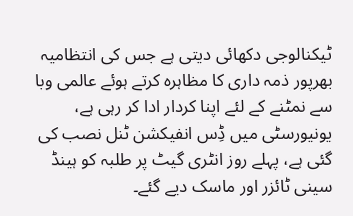ٹیکنالوجی دکھائی دیتی ہے جس کی انتظامیہ بھرپور ذمہ داری کا مظاہرہ کرتے ہوئے عالمی وبا سے نمٹنے کے لئے اپنا کردار ادا کر رہی ہے، یونیورسٹی میں ڈِس انفیکشن ٹنل نصب کی گئی ہے، پہلے روز انٹری گیٹ پر طلبہ کو ہینڈ سینی ٹائزر اور ماسک دیے گئے۔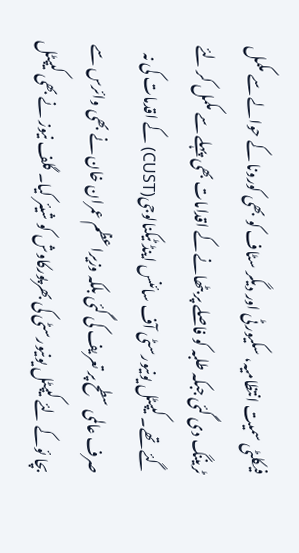فیکلٹی سمیت انتظامیہ، سکیورٹی اور دیگر سٹاف کو بھی کورونا کے حوالے سے مکمل ٹریننگ دی گئی جبکہ طلبہ کو فاصلے پر بٹھانے کے اقدامات بھی پہلے سے مکمل کر لئے گئے تھے۔ کیپٹل یونیورسٹی آف سائنس اینڈ ٹیکنالوجی(CUST) کے اقدمات کی نہ صرف عالمی سطح پر تعریف کی گئی بلکہ وزیراعظم عمران خان نے بھی وائرس سے بچا ئوکے لئے کیپٹل یونیورسٹی کی بھرپورکاوش کو شیئر کیا۔ گلف نیوز نے بھی کیپٹل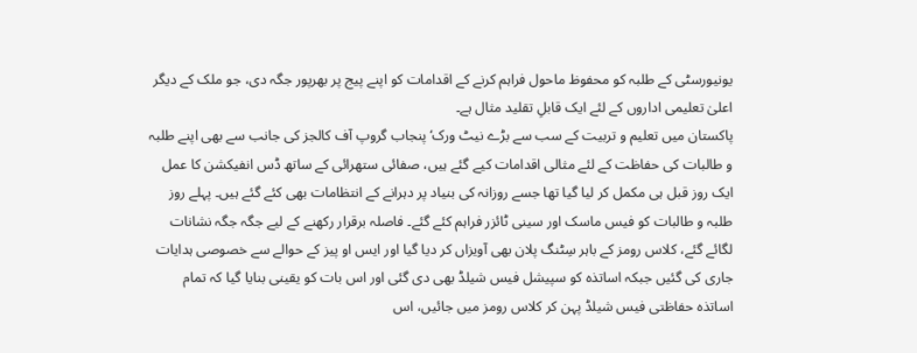یونیورسٹی کے طلبہ کو محفوظ ماحول فراہم کرنے کے اقدامات کو اپنے پیج پر بھرپور جگہ دی، جو ملک کے دیگر اعلیٰ تعلیمی اداروں کے لئے ایک قابلِ تقلید مثال ہے۔
پاکستان میں تعلیم و تربیت کے سب سے بڑے نیٹ ورک‘ پنجاب گروپ آف کالجز کی جانب سے بھی اپنے طلبہ و طالبات کی حفاظت کے لئے مثالی اقدامات کیے گئے ہیں، صفائی ستھرائی کے ساتھ ڈس انفیکشن کا عمل ایک روز قبل ہی مکمل کر لیا گیا تھا جسے روزانہ کی بنیاد پر دہرانے کے انتظامات بھی کئے گئے ہیں۔ پہلے روز طلبہ و طالبات کو فیس ماسک اور سینی ٹائزر فراہم کئے گئے۔ فاصلہ برقرار رکھنے کے لیے جگہ جگہ نشانات لگائے گئے، کلاس رومز کے باہر سِٹنگ پلان بھی آویزاں کر دیا گیا اور ایس او پیز کے حوالے سے خصوصی ہدایات جاری کی گئیں جبکہ اساتذہ کو سپیشل فیس شیلڈ بھی دی گئی اور اس بات کو یقینی بنایا گیا کہ تمام اساتذہ حفاظتی فیس شیلڈ پہن کر کلاس رومز میں جائیں، اس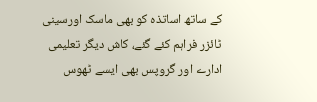کے ساتھ اساتذہ کو بھی ماسک اورسینی ٹائزر فراہم کئے گئے، کاش دیگر تعلیمی ادارے اور گروپس بھی ایسے ٹھوس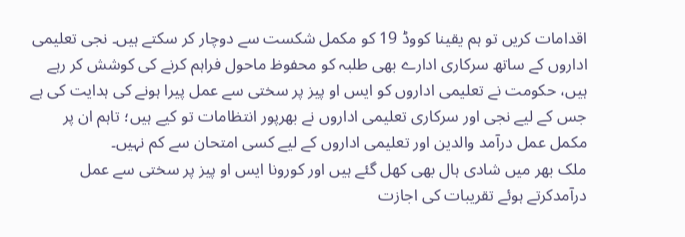اقدامات کریں تو ہم یقینا کووڈ 19 کو مکمل شکست سے دوچار کر سکتے ہیں۔ نجی تعلیمی اداروں کے ساتھ سرکاری ادارے بھی طلبہ کو محفوظ ماحول فراہم کرنے کی کوشش کر رہے ہیں، حکومت نے تعلیمی اداروں کو ایس او پیز پر سختی سے عمل پیرا ہونے کی ہدایت کی ہے جس کے لیے نجی اور سرکاری تعلیمی اداروں نے بھرپور انتظامات تو کیے ہیں؛ تاہم ان پر مکمل عمل درآمد والدین اور تعلیمی اداروں کے لیے کسی امتحان سے کم نہیں۔
ملک بھر میں شادی ہال بھی کھل گئے ہیں اور کورونا ایس او پیز پر سختی سے عمل درآمدکرتے ہوئے تقریبات کی اجازت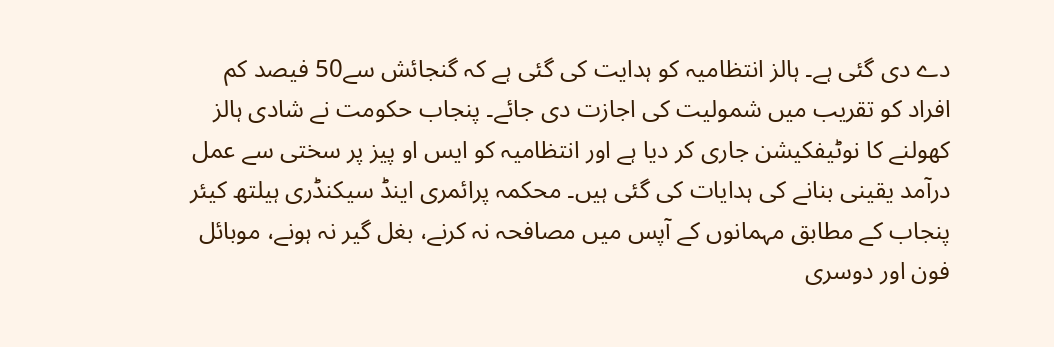دے دی گئی ہے۔ ہالز انتظامیہ کو ہدایت کی گئی ہے کہ گنجائش سے50 فیصد کم افراد کو تقریب میں شمولیت کی اجازت دی جائے۔ پنجاب حکومت نے شادی ہالز کھولنے کا نوٹیفکیشن جاری کر دیا ہے اور انتظامیہ کو ایس او پیز پر سختی سے عمل درآمد یقینی بنانے کی ہدایات کی گئی ہیں۔ محکمہ پرائمری اینڈ سیکنڈری ہیلتھ کیئر پنجاب کے مطابق مہمانوں کے آپس میں مصافحہ نہ کرنے، بغل گیر نہ ہونے، موبائل فون اور دوسری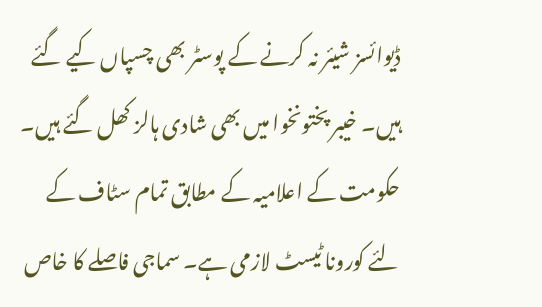ڈیوائسز شیئر نہ کرنے کے پوسٹر بھی چسپاں کیے گئے ہیں۔ خیبر پختونخوا میں بھی شادی ہالز کھل گئے ہیں۔ حکومت کے اعلامیہ کے مطابق تمام سٹاف کے لئے کورونا ٹیسٹ لازمی ہے۔ سماجی فاصلے کا خاص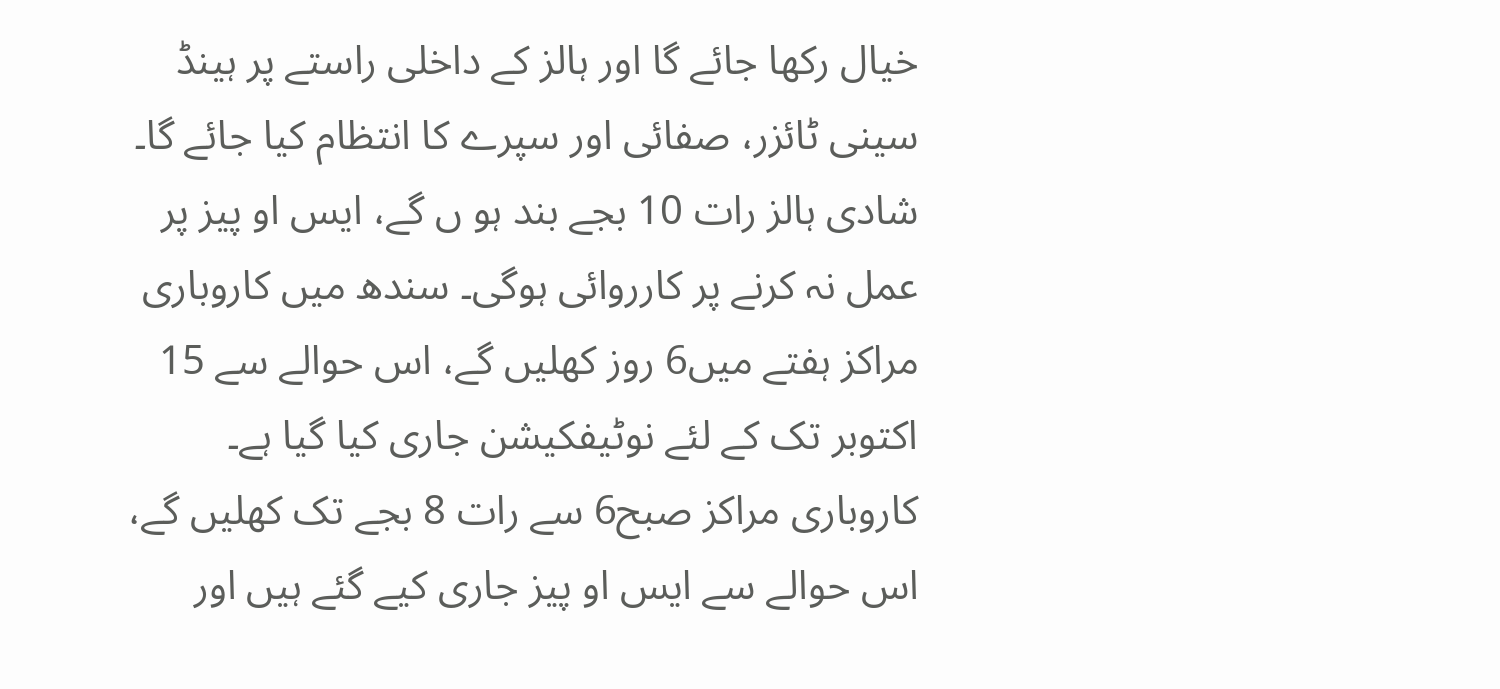خیال رکھا جائے گا اور ہالز کے داخلی راستے پر ہینڈ سینی ٹائزر، صفائی اور سپرے کا انتظام کیا جائے گا۔ شادی ہالز رات 10 بجے بند ہو ں گے، ایس او پیز پر عمل نہ کرنے پر کارروائی ہوگی۔ سندھ میں کاروباری مراکز ہفتے میں6 روز کھلیں گے، اس حوالے سے 15 اکتوبر تک کے لئے نوٹیفکیشن جاری کیا گیا ہے۔ کاروباری مراکز صبح6 سے رات 8 بجے تک کھلیں گے، اس حوالے سے ایس او پیز جاری کیے گئے ہیں اور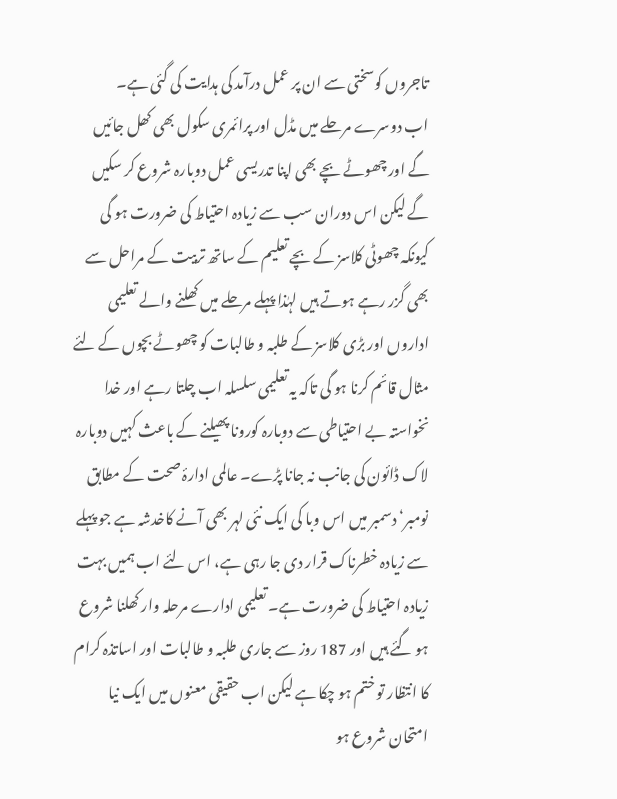تاجروں کوسختی سے ان پر عمل درآمد کی ہدایت کی گئی ہے۔
اب دوسرے مرحلے میں مڈل اور پرائمری سکول بھی کھل جائیں گے اور چھوٹے بچے بھی اپنا تدریسی عمل دوبارہ شروع کر سکیں گے لیکن اس دوران سب سے زیادہ احتیاط کی ضرورت ہو گی کیونکہ چھوٹی کلاسز کے بچے تعلیم کے ساتھ تربیت کے مراحل سے بھی گزر رہے ہوتے ہیں لہٰذا پہلے مرحلے میں کھلنے والے تعلیمی اداروں اور بڑی کلاسز کے طلبہ و طالبات کو چھوٹے بچوں کے لئے مثال قائم کرنا ہو گی تاکہ یہ تعلیمی سلسلہ اب چلتا رہے اور خدا نخواستہ بے احتیاطی سے دوبارہ کورونا پھیلنے کے باعث کہیں دوبارہ لاک ڈائون کی جانب نہ جانا پڑے۔ عالمی ادارۂ صحت کے مطابق نومبر‘ دسمبر میں اس وبا کی ایک نئی لہر بھی آنے کاخدشہ ہے جو پہلے سے زیادہ خطرناک قرار دی جا رہی ہے، اس لئے اب ہمیں بہت زیادہ احتیاط کی ضرورت ہے۔ تعلیمی ادارے مرحلہ وار کھلنا شروع ہو گئے ہیں اور 187 روز سے جاری طلبہ و طالبات اور اساتذہ کرام کا انتظار تو ختم ہو چکا ہے لیکن اب حقیقی معنوں میں ایک نیا امتحان شروع ہو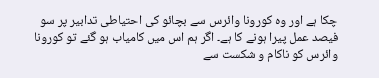چکا ہے اور وہ کورونا وائرس سے بچائو کی احتیاطی تدابیر پر سو فیصد عمل پیرا ہونے کا ہے۔ اگر ہم اس میں کامیاب ہو گئے تو کورونا وائرس کو ناکام و شکست سے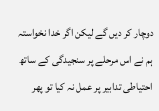دوچار کر دیں گے لیکن اگر خدا نخواستہ ہم نے اس مرحلے پر سنجیدگی کے ساتھ احتیاطی تدابیر پر عمل نہ کیا تو پھر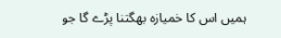ہمیں اس کا خمیازہ بھگتنا پڑے گا جو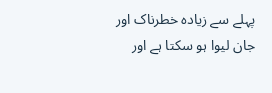پہلے سے زیادہ خطرناک اور جان لیوا ہو سکتا ہے اور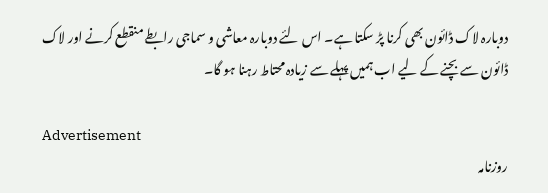دوبارہ لاک ڈائون بھی کرنا پڑ سکتا ہے۔ اس لئے دوبارہ معاشی و سماجی رابطے منقطع کرنے اور لاک ڈائون سے بچنے کے لیے اب ہمیں پہلے سے زیادہ محتاط رہنا ہو گا۔

Advertisement
روزنامہ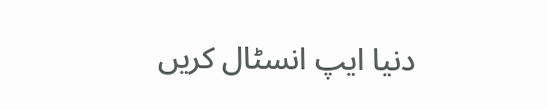دنیا ایپ انسٹال کریں